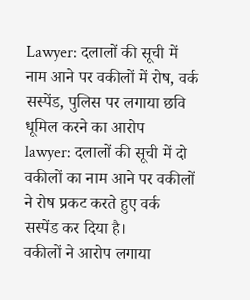Lawyer: दलालों की सूची में नाम आने पर वकीलों में रोष, वर्क सस्पेंड, पुलिस पर लगाया छवि धूमिल करने का आरोप
lawyer: दलालों की सूची में दो वकीलों का नाम आने पर वकीलों ने रोष प्रकट करते हुए वर्क सस्पेंड कर दिया है।
वकीलों ने आरोप लगाया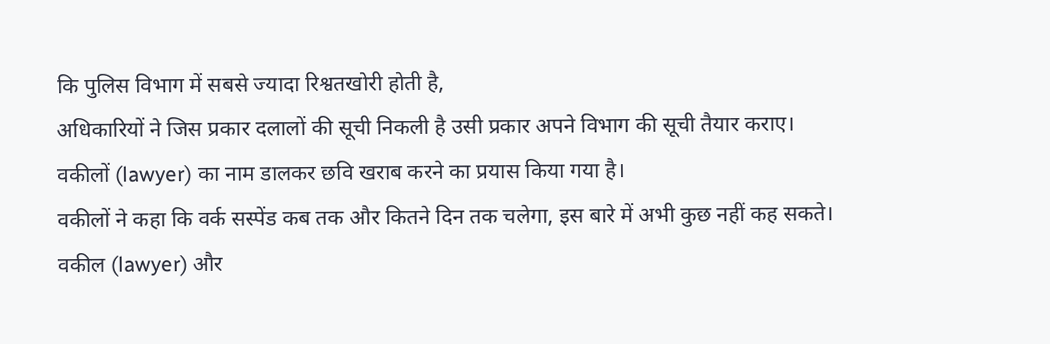कि पुलिस विभाग में सबसे ज्यादा रिश्वतखोरी होती है,
अधिकारियों ने जिस प्रकार दलालों की सूची निकली है उसी प्रकार अपने विभाग की सूची तैयार कराए।
वकीलों (lawyer) का नाम डालकर छवि खराब करने का प्रयास किया गया है।
वकीलों ने कहा कि वर्क सस्पेंड कब तक और कितने दिन तक चलेगा, इस बारे में अभी कुछ नहीं कह सकते।
वकील (lawyer) और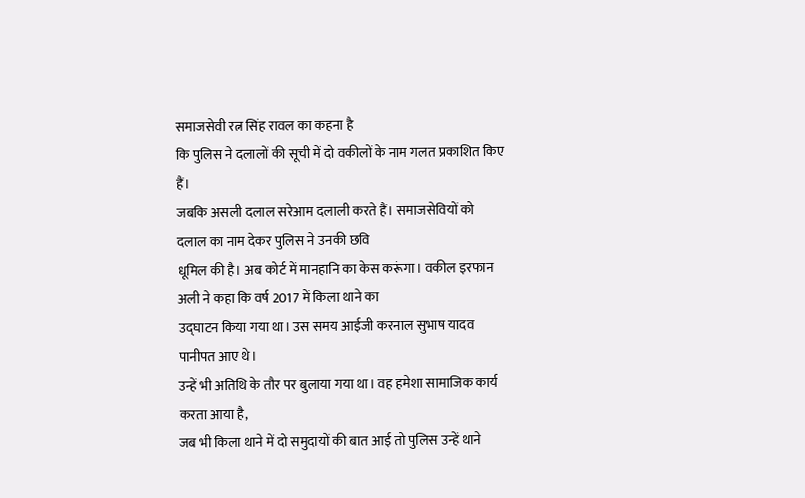समाजसेवी रत्न सिंह रावल का कहना है
कि पुलिस ने दलालों की सूची में दो वकीलों के नाम गलत प्रकाशित किए हैं।
जबकि असली दलाल सरेआम दलाली करते हैं। समाजसेवियों को दलाल का नाम देकर पुलिस ने उनकी छवि
धूमिल की है। अब कोर्ट में मानहानि का केस करूंगा। वकील इरफान अली ने कहा कि वर्ष 2017 में किला थाने का
उद्घाटन किया गया था। उस समय आईजी करनाल सुभाष यादव पानीपत आए थे।
उन्हें भी अतिथि के तौर पर बुलाया गया था। वह हमेशा सामाजिक कार्य करता आया है,
जब भी किला थाने में दो समुदायों की बात आई तो पुलिस उन्हें थाने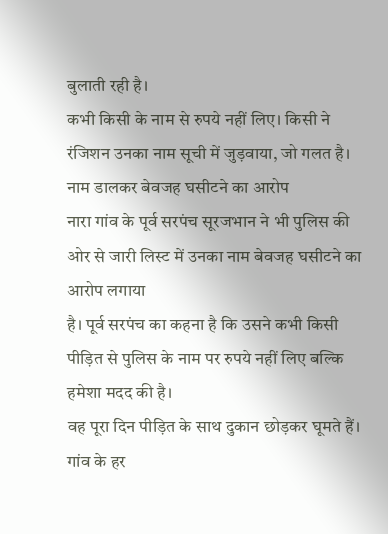बुलाती रही है।
कभी किसी के नाम से रुपये नहीं लिए। किसी ने रंजिशन उनका नाम सूची में जुड़वाया, जो गलत है।
नाम डालकर बेवजह घसीटने का आरोप
नारा गांव के पूर्व सरपंच सूरजभान ने भी पुलिस की ओर से जारी लिस्ट में उनका नाम बेवजह घसीटने का आरोप लगाया
है। पूर्व सरपंच का कहना है कि उसने कभी किसी पीड़ित से पुलिस के नाम पर रुपये नहीं लिए बल्कि हमेशा मदद की है।
वह पूरा दिन पीड़ित के साथ दुकान छोड़कर घूमते हैं। गांव के हर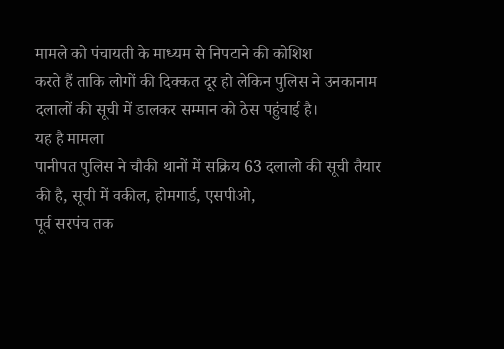मामले को पंचायती के माध्यम से निपटाने की कोशिश
करते हैं ताकि लोगों की दिक्कत दूर हो लेकिन पुलिस ने उनकानाम दलालों की सूची में डालकर सम्मान को ठेस पहुंचाई है।
यह है मामला
पानीपत पुलिस ने चौकी थानों में सक्रिय 63 दलालो की सूची तैयार की है, सूची में वकील, होमगार्ड, एसपीओ,
पूर्व सरपंच तक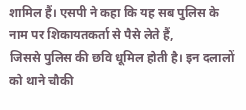शामिल हैं। एसपी ने कहा कि यह सब पुलिस के नाम पर शिकायतकर्ता से पैसे लेते हैं,
जिससे पुलिस की छवि धूमिल होती है। इन दलालों को थाने चौकी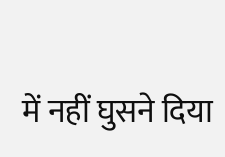में नहीं घुसने दिया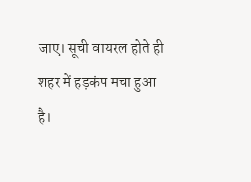जाए। सूची वायरल होते ही शहर में हड़कंप मचा हुआ है।